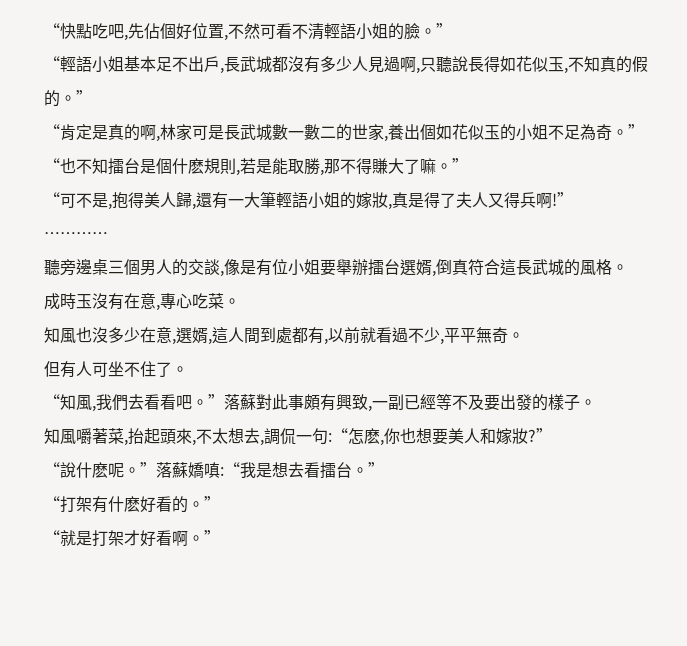“快點吃吧,先佔個好位置,不然可看不清輕語小姐的臉。”
“輕語小姐基本足不出戶,長武城都沒有多少人見過啊,只聽說長得如花似玉,不知真的假的。”
“肯定是真的啊,林家可是長武城數一數二的世家,養出個如花似玉的小姐不足為奇。”
“也不知擂台是個什麽規則,若是能取勝,那不得賺大了嘛。”
“可不是,抱得美人歸,還有一大筆輕語小姐的嫁妝,真是得了夫人又得兵啊!”
…………
聽旁邊桌三個男人的交談,像是有位小姐要舉辦擂台選婿,倒真符合這長武城的風格。
成時玉沒有在意,專心吃菜。
知風也沒多少在意,選婿,這人間到處都有,以前就看過不少,平平無奇。
但有人可坐不住了。
“知風,我們去看看吧。”落蘇對此事頗有興致,一副已經等不及要出發的樣子。
知風嚼著菜,抬起頭來,不太想去,調侃一句:“怎麽,你也想要美人和嫁妝?”
“說什麽呢。”落蘇嬌嗔:“我是想去看擂台。”
“打架有什麽好看的。”
“就是打架才好看啊。”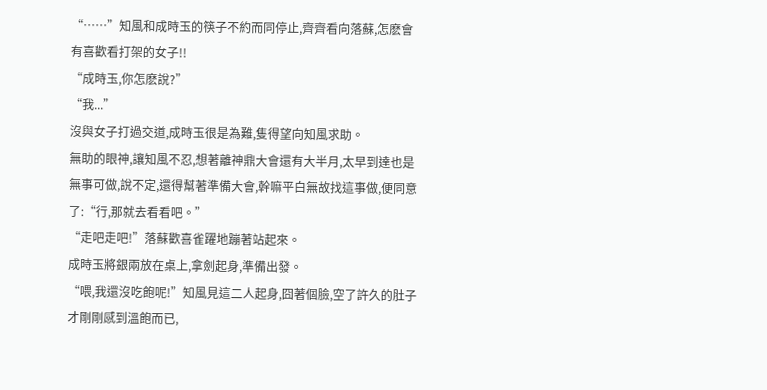“……”知風和成時玉的筷子不約而同停止,齊齊看向落蘇,怎麽會有喜歡看打架的女子!!
“成時玉,你怎麽說?”
“我...”
沒與女子打過交道,成時玉很是為難,隻得望向知風求助。
無助的眼神,讓知風不忍,想著離神鼎大會還有大半月,太早到達也是無事可做,說不定,還得幫著準備大會,幹嘛平白無故找這事做,便同意了:“行,那就去看看吧。”
“走吧走吧!”落蘇歡喜雀躍地蹦著站起來。
成時玉將銀兩放在桌上,拿劍起身,準備出發。
“喂,我還沒吃飽呢!”知風見這二人起身,囧著個臉,空了許久的肚子才剛剛感到溫飽而已,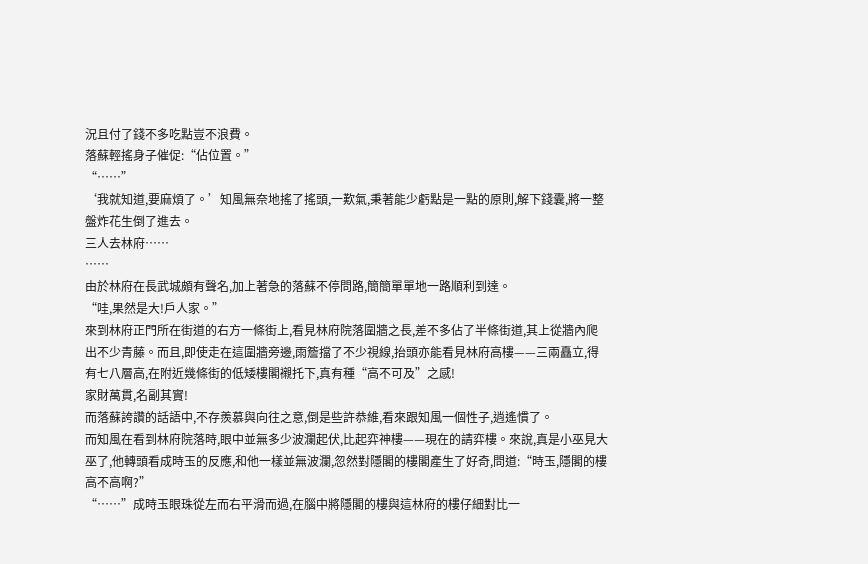況且付了錢不多吃點豈不浪費。
落蘇輕搖身子催促:“佔位置。”
“……”
‘我就知道,要麻煩了。’知風無奈地搖了搖頭,一歎氣,秉著能少虧點是一點的原則,解下錢囊,將一整盤炸花生倒了進去。
三人去林府……
……
由於林府在長武城頗有聲名,加上著急的落蘇不停問路,簡簡單單地一路順利到達。
“哇,果然是大!戶人家。”
來到林府正門所在街道的右方一條街上,看見林府院落圍牆之長,差不多佔了半條街道,其上從牆內爬出不少青藤。而且,即使走在這圍牆旁邊,雨簷擋了不少視線,抬頭亦能看見林府高樓——三兩矗立,得有七八層高,在附近幾條街的低矮樓閣襯托下,真有種“高不可及”之感!
家財萬貫,名副其實!
而落蘇誇讚的話語中,不存羨慕與向往之意,倒是些許恭維,看來跟知風一個性子,逍遙慣了。
而知風在看到林府院落時,眼中並無多少波瀾起伏,比起弈神樓——現在的請弈樓。來說,真是小巫見大巫了,他轉頭看成時玉的反應,和他一樣並無波瀾,忽然對隱閣的樓閣產生了好奇,問道:“時玉,隱閣的樓高不高啊?”
“……”成時玉眼珠從左而右平滑而過,在腦中將隱閣的樓與這林府的樓仔細對比一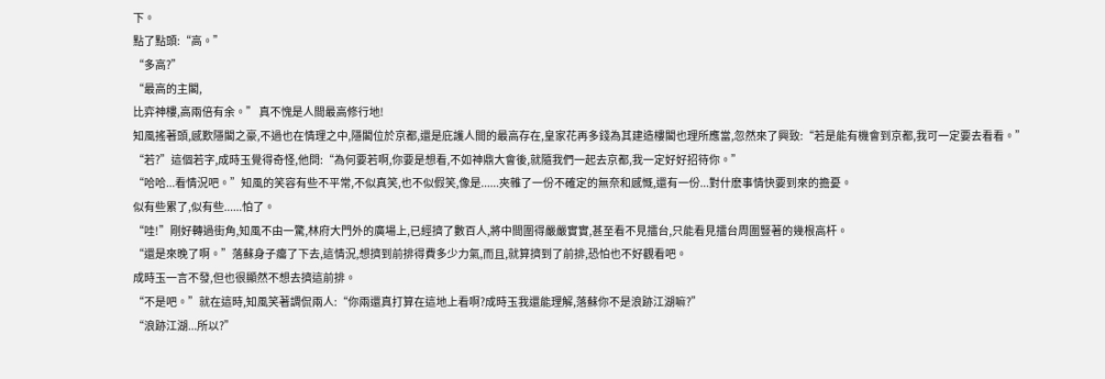下。
點了點頭:“高。”
“多高?”
“最高的主閣,
比弈神樓,高兩倍有余。” 真不愧是人間最高修行地!
知風搖著頭,感歎隱閣之豪,不過也在情理之中,隱閣位於京都,還是庇護人間的最高存在,皇家花再多錢為其建造樓閣也理所應當,忽然來了興致:“若是能有機會到京都,我可一定要去看看。”
“若?”這個若字,成時玉覺得奇怪,他問:“為何要若啊,你要是想看,不如神鼎大會後,就隨我們一起去京都,我一定好好招待你。”
“哈哈...看情況吧。”知風的笑容有些不平常,不似真笑,也不似假笑,像是......夾雜了一份不確定的無奈和感慨,還有一份...對什麽事情快要到來的擔憂。
似有些累了,似有些......怕了。
“哇!”剛好轉過街角,知風不由一驚,林府大門外的廣場上,已經擠了數百人,將中間圍得嚴嚴實實,甚至看不見擂台,只能看見擂台周圍豎著的幾根高杆。
“還是來晚了啊。”落蘇身子癟了下去,這情況,想擠到前排得費多少力氣,而且,就算擠到了前排,恐怕也不好觀看吧。
成時玉一言不發,但也很顯然不想去擠這前排。
“不是吧。”就在這時,知風笑著調侃兩人:“你兩還真打算在這地上看啊?成時玉我還能理解,落蘇你不是浪跡江湖嘛?”
“浪跡江湖...所以?”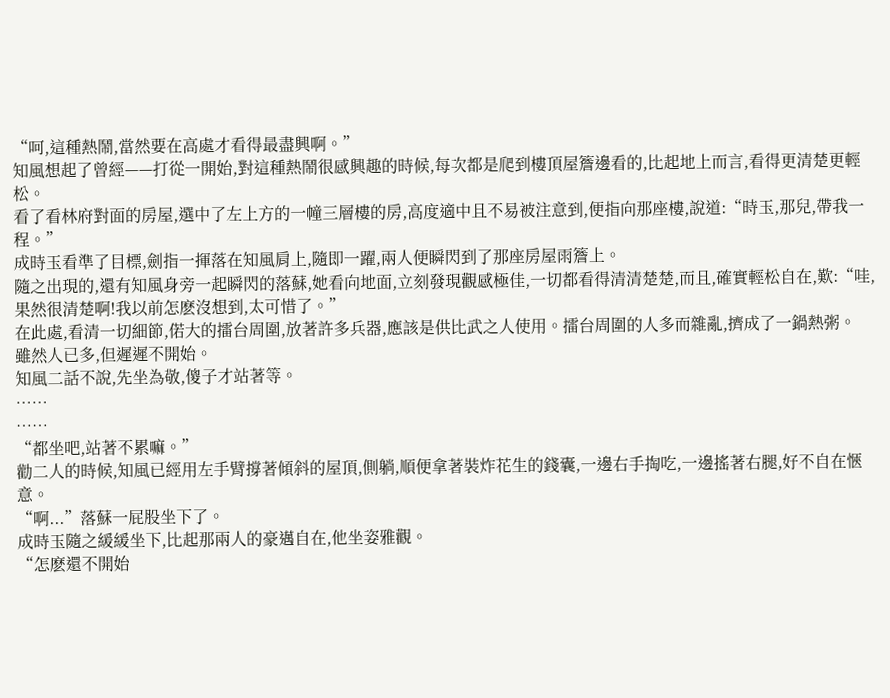“呵,這種熱鬧,當然要在高處才看得最盡興啊。”
知風想起了曾經——打從一開始,對這種熱鬧很感興趣的時候,每次都是爬到樓頂屋簷邊看的,比起地上而言,看得更清楚更輕松。
看了看林府對面的房屋,選中了左上方的一幢三層樓的房,高度適中且不易被注意到,便指向那座樓,說道:“時玉,那兒,帶我一程。”
成時玉看準了目標,劍指一揮落在知風肩上,隨即一躍,兩人便瞬閃到了那座房屋雨簷上。
隨之出現的,還有知風身旁一起瞬閃的落蘇,她看向地面,立刻發現觀感極佳,一切都看得清清楚楚,而且,確實輕松自在,歎:“哇,果然很清楚啊!我以前怎麽沒想到,太可惜了。”
在此處,看清一切細節,偌大的擂台周圍,放著許多兵器,應該是供比武之人使用。擂台周圍的人多而雜亂,擠成了一鍋熱粥。
雖然人已多,但遲遲不開始。
知風二話不說,先坐為敬,傻子才站著等。
……
……
“都坐吧,站著不累嘛。”
勸二人的時候,知風已經用左手臂撐著傾斜的屋頂,側躺,順便拿著裝炸花生的錢囊,一邊右手掏吃,一邊搖著右腿,好不自在愜意。
“啊...”落蘇一屁股坐下了。
成時玉隨之緩緩坐下,比起那兩人的豪邁自在,他坐姿雅觀。
“怎麽還不開始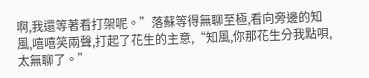啊,我還等著看打架呢。”落蘇等得無聊至極,看向旁邊的知風,嘻嘻笑兩聲,打起了花生的主意,“知風,你那花生分我點唄,太無聊了。”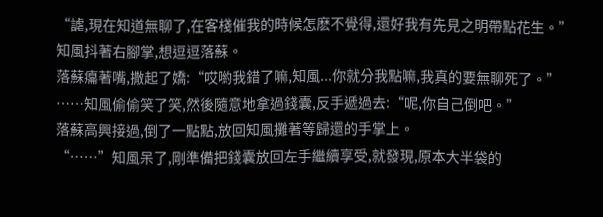“謔,現在知道無聊了,在客棧催我的時候怎麽不覺得,還好我有先見之明帶點花生。”
知風抖著右腳掌,想逗逗落蘇。
落蘇癟著嘴,撒起了嬌:“哎喲我錯了嘛,知風...你就分我點嘛,我真的要無聊死了。”
……知風偷偷笑了笑,然後隨意地拿過錢囊,反手遞過去:“呢,你自己倒吧。”
落蘇高興接過,倒了一點點,放回知風攤著等歸還的手掌上。
“……”知風呆了,剛準備把錢囊放回左手繼續享受,就發現,原本大半袋的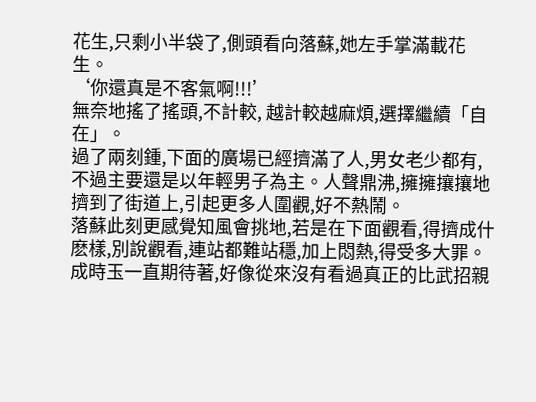花生,只剩小半袋了,側頭看向落蘇,她左手掌滿載花生。
‘你還真是不客氣啊!!!’
無奈地搖了搖頭,不計較, 越計較越麻煩,選擇繼續「自在」。
過了兩刻鍾,下面的廣場已經擠滿了人,男女老少都有,不過主要還是以年輕男子為主。人聲鼎沸,擁擁攘攘地擠到了街道上,引起更多人圍觀,好不熱鬧。
落蘇此刻更感覺知風會挑地,若是在下面觀看,得擠成什麽樣,別說觀看,連站都難站穩,加上悶熱,得受多大罪。
成時玉一直期待著,好像從來沒有看過真正的比武招親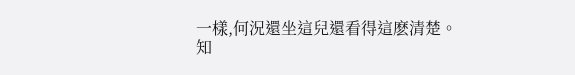一樣,何況還坐這兒還看得這麽清楚。
知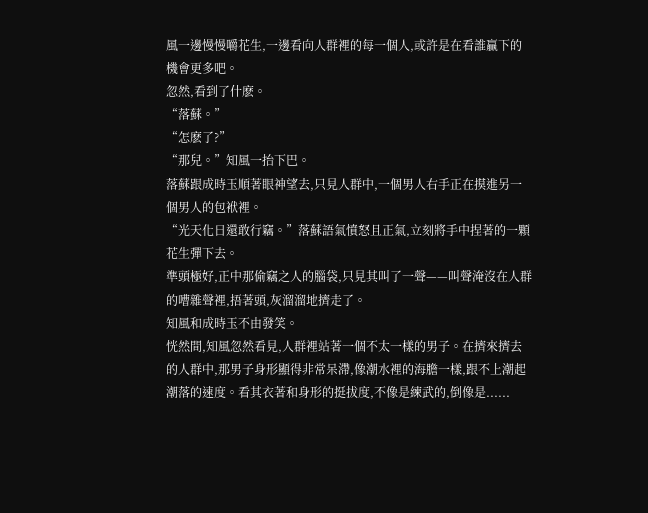風一邊慢慢嚼花生,一邊看向人群裡的每一個人,或許是在看誰贏下的機會更多吧。
忽然,看到了什麽。
“落蘇。”
“怎麽了?”
“那兒。”知風一抬下巴。
落蘇跟成時玉順著眼神望去,只見人群中,一個男人右手正在摸進另一個男人的包袱裡。
“光天化日還敢行竊。”落蘇語氣憤怒且正氣,立刻將手中捏著的一顆花生彈下去。
準頭極好,正中那偷竊之人的腦袋,只見其叫了一聲——叫聲淹沒在人群的嘈雜聲裡,捂著頭,灰溜溜地擠走了。
知風和成時玉不由發笑。
恍然間,知風忽然看見,人群裡站著一個不太一樣的男子。在擠來擠去的人群中,那男子身形顯得非常呆滯,像潮水裡的海膽一樣,跟不上潮起潮落的速度。看其衣著和身形的挺拔度,不像是練武的,倒像是......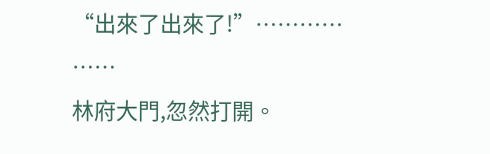“出來了出來了!”…………
……
林府大門,忽然打開。